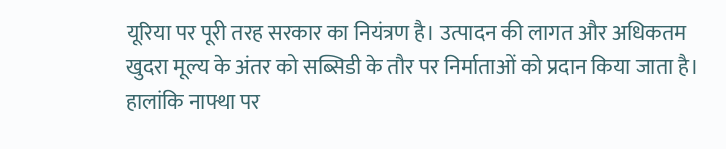यूरिया पर पूरी तरह सरकार का नियंत्रण है। उत्पादन की लागत और अधिकतम खुदरा मूल्य के अंतर को सब्सिडी के तौर पर निर्माताओं को प्रदान किया जाता है। हालांकि नाफ्था पर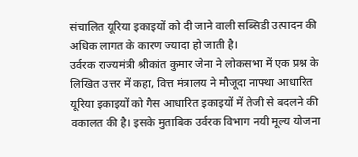संचालित यूरिया इकाइयों को दी जाने वाली सब्सिडी उत्पादन की अधिक लागत के कारण ज्यादा हो जाती है।
उर्वरक राज्यमंत्री श्रीकांत कुमार जेना ने लोकसभा में एक प्रश्न के लिखित उत्तर में कहा, वित्त मंत्रालय ने मौजूदा नाफ्था आधारित यूरिया इकाइयों को गैस आधारित इकाइयों में तेजी से बदलने की वकालत की है। इसके मुताबिक उर्वरक विभाग नयी मूल्य योजना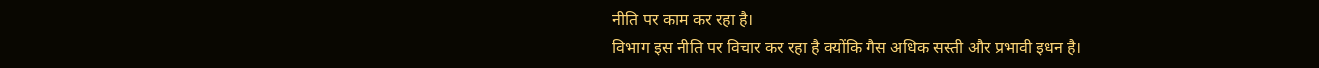नीति पर काम कर रहा है।
विभाग इस नीति पर विचार कर रहा है क्योंकि गैस अधिक सस्ती और प्रभावी इधन है।